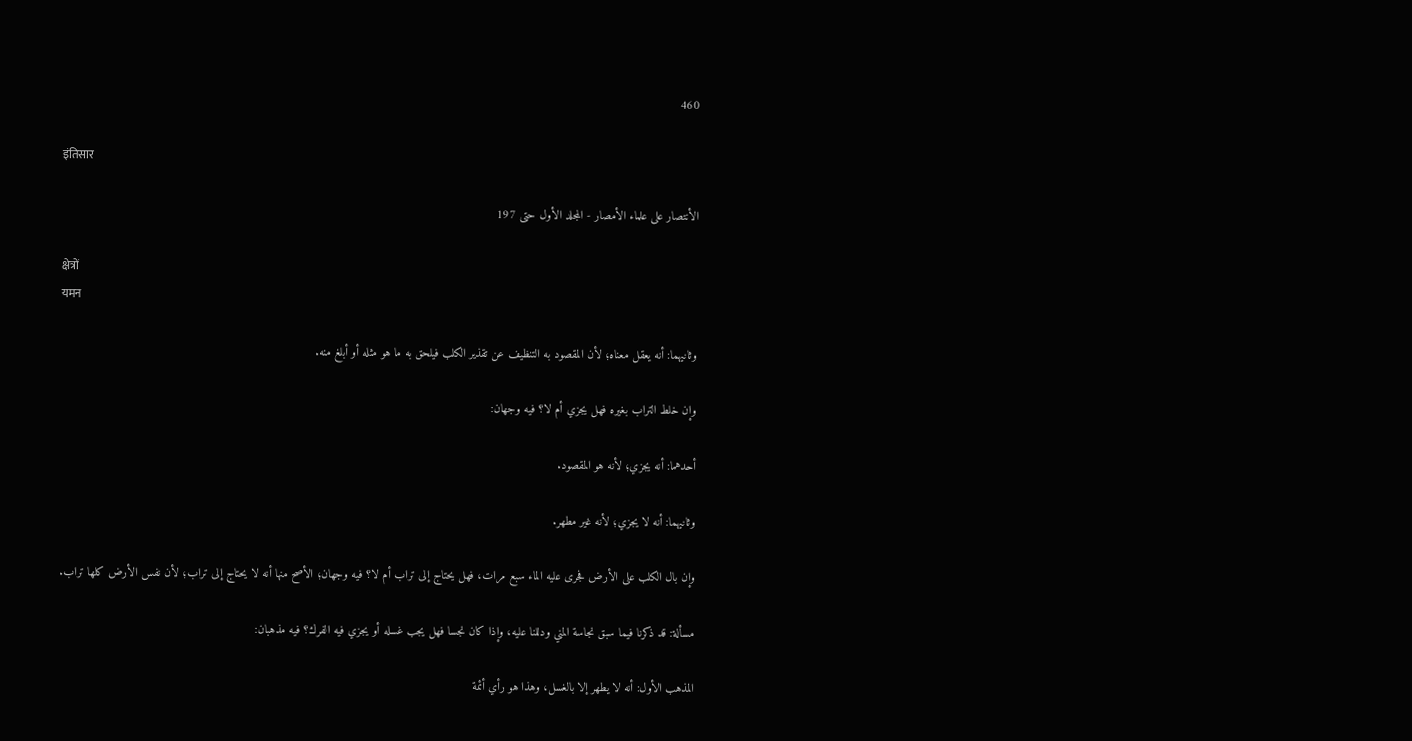460

इंतिसार

الأنتصار على علماء الأمصار - المجلد الأول حتى 197

क्षेत्रों
यमन

وثانيهما: أنه يعقل معناه؛ لأن المقصود به التنظيف عن تقذير الكلب فيلحق به ما هو مثله أو أبلغ منه.

وإن خلط التراب بغيره فهل يجزي أم لا؟ فيه وجهان:

أحدهما: أنه يجزي؛ لأنه هو المقصود.

وثانيهما: أنه لا يجزي؛ لأنه غير مطهر.

وإن بال الكلب على الأرض فجرى عليه الماء سبع مرات، فهل يحتاج إلى تراب أم لا؟ فيه وجهان؛ الأصح منها أنه لا يحتاج إلى تراب؛ لأن نفس الأرض كلها تراب.

مسألة: قد ذكرنا فيما سبق نجاسة المني ودللنا عليه، وإذا كان نجسا فهل يجب غسله أو يجزي فيه الفرك؟ فيه مذهبان:

المذهب الأول: أنه لا يطهر إلا بالغسل، وهذا هو رأي أئمة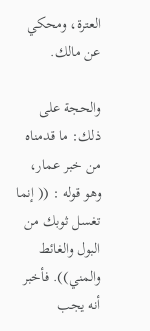العترة، ومحكي عن مالك.

والحجة على ذلك: ما قدمناه من خبر عمار، وهو قوله : (( إنما تغسل ثوبك من البول والغائط والمني)). فأخبر أنه يجب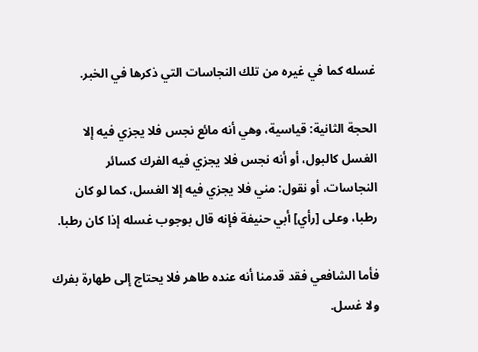غسله كما في غيره من تلك النجاسات التي ذكرها في الخبر.

الحجة الثانية: قياسية، وهي أنه مائع نجس فلا يجزي فيه إلا الغسل كالبول، أو أنه نجس فلا يجزي فيه الفرك كسائر النجاسات، أو نقول: مني فلا يجزي فيه إلا الغسل، كما لو كان رطبا، وعلى [رأي] أبي حنيفة فإنه قال بوجوب غسله إذا كان رطبا.

فأما الشافعي فقد قدمنا أنه عنده طاهر فلا يحتاج إلى طهارة بفرك ولا غسل.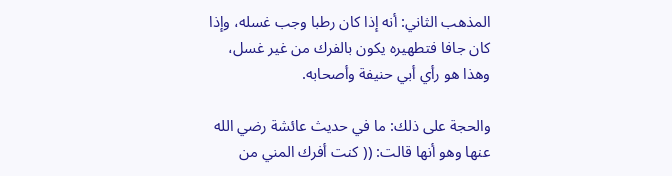المذهب الثاني: أنه إذا كان رطبا وجب غسله، وإذا كان جافا فتطهيره يكون بالفرك من غير غسل، وهذا هو رأي أبي حنيفة وأصحابه.

والحجة على ذلك: ما في حديث عائشة رضي الله عنها وهو أنها قالت: (( كنت أفرك المني من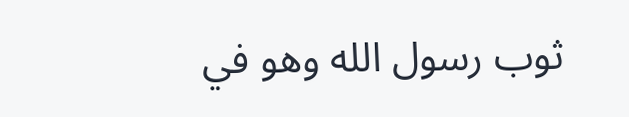ثوب رسول الله وهو في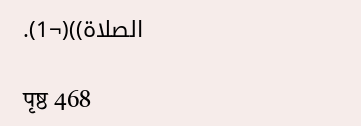الصلاة))(¬1).

पृष्ठ 468